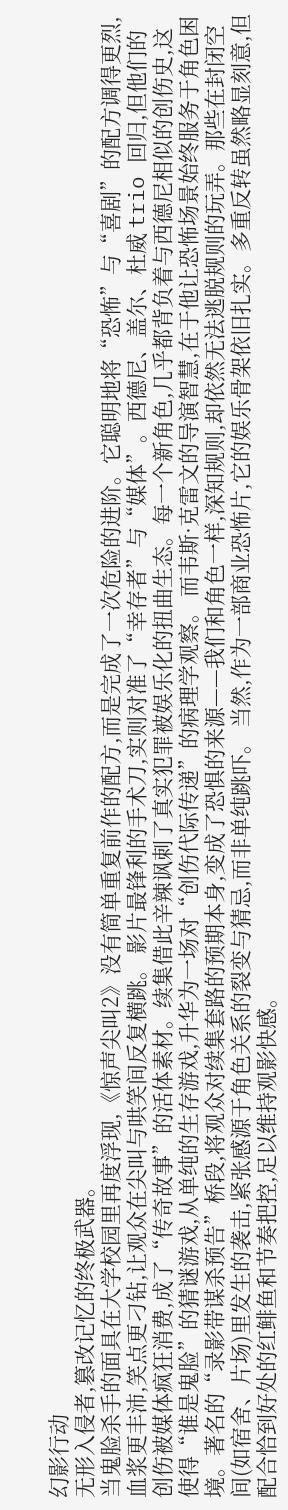幻影行动
无形入侵者,篡改记忆的终极武器。
当鬼脸杀手的面具在大学校园里再度浮现,《惊声尖叫2》没有简单重复前作的配方,而是完成了一次危险的进阶。它聪明地将“恐怖”与“喜剧”的配方调得更烈,血浆更丰沛,笑点更刁钻,让观众在尖叫与哄笑间反复横跳。 影片最锋利的手术刀,实则对准了“幸存者”与“媒体”。西德尼、盖尔、杜威 trio 回归,但他们的创伤被媒体疯狂消费,成了“传奇故事”的活体素材。续集借此辛辣讽刺了真实犯罪被娱乐化的扭曲生态。每一个新角色,几乎都背负着与西德尼相似的创伤史,这使得“谁是鬼脸”的猜谜游戏,从单纯的生存游戏,升华为一场对“创伤代际传递”的病理学观察。 而韦斯·克雷文的导演智慧,在于他让恐怖场景始终服务于角色困境。著名的“录影带谋杀预告”桥段,将观众对续集套路的预期本身,变成了恐惧的来源——我们和角色一样,深知规则,却依然无法逃脱规则的玩弄。那些在封闭空间(如宿舍、片场)里发生的袭击,紧张感源于角色关系的裂变与猜忌,而非单纯跳吓。 当然,作为一部商业恐怖片,它的娱乐骨架依旧扎实。多重反转虽然略显刻意,但配合恰到好处的红鲱鱼和节奏把控,足以维持观影快感。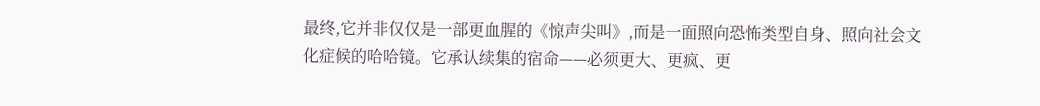最终,它并非仅仅是一部更血腥的《惊声尖叫》,而是一面照向恐怖类型自身、照向社会文化症候的哈哈镜。它承认续集的宿命——必须更大、更疯、更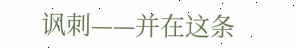讽刺——并在这条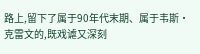路上,留下了属于90年代末期、属于韦斯·克雷文的,既戏谑又深刻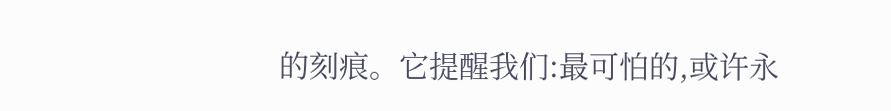的刻痕。它提醒我们:最可怕的,或许永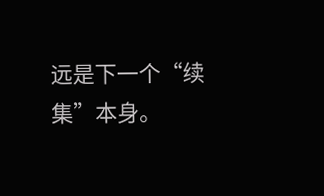远是下一个“续集”本身。